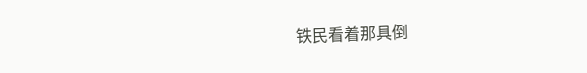铁民看着那具倒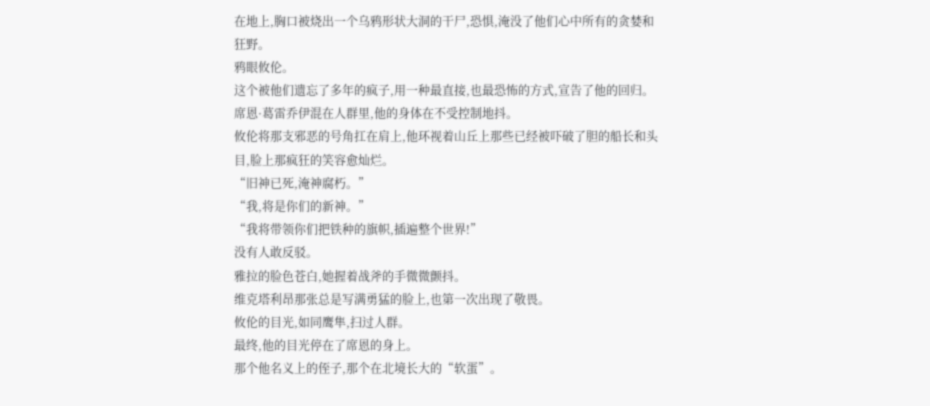在地上,胸口被烧出一个乌鸦形状大洞的干尸,恐惧,淹没了他们心中所有的贪婪和狂野。
鸦眼攸伦。
这个被他们遗忘了多年的疯子,用一种最直接,也最恐怖的方式,宣告了他的回归。
席恩·葛雷乔伊混在人群里,他的身体在不受控制地抖。
攸伦将那支邪恶的号角扛在肩上,他环视着山丘上那些已经被吓破了胆的船长和头目,脸上那疯狂的笑容愈灿烂。
“旧神已死,淹神腐朽。”
“我,将是你们的新神。”
“我将带领你们把铁种的旗帜,插遍整个世界!”
没有人敢反驳。
雅拉的脸色苍白,她握着战斧的手微微颤抖。
维克塔利昂那张总是写满勇猛的脸上,也第一次出现了敬畏。
攸伦的目光,如同鹰隼,扫过人群。
最终,他的目光停在了席恩的身上。
那个他名义上的侄子,那个在北境长大的“软蛋”。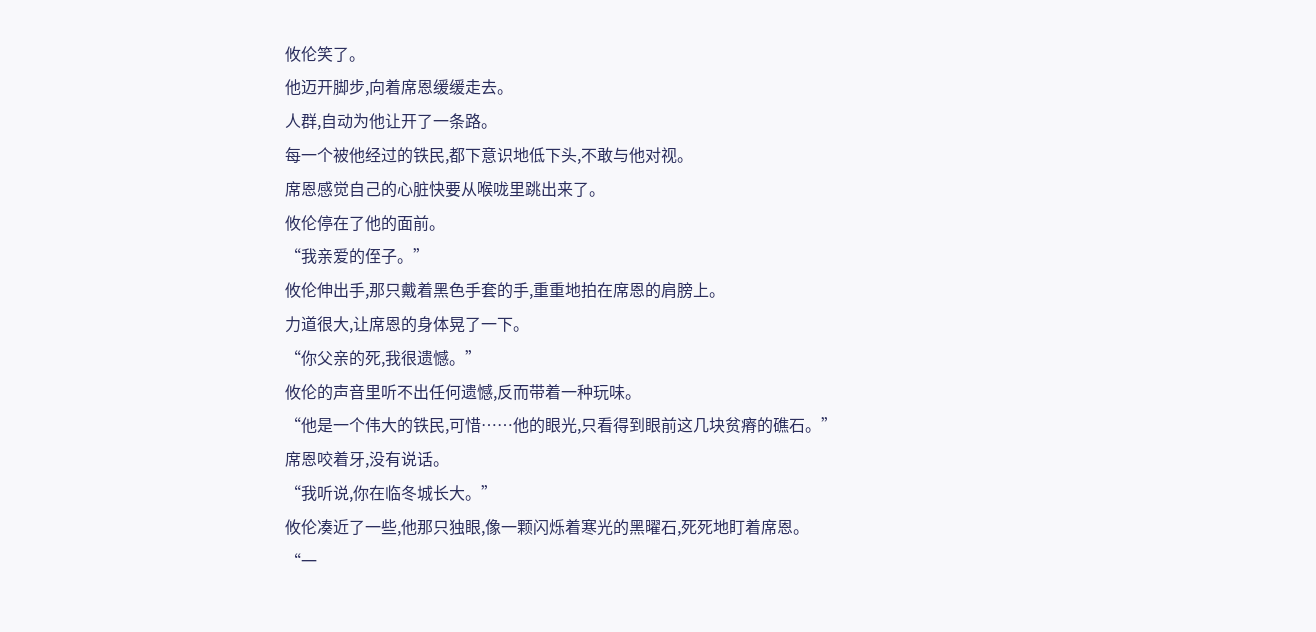攸伦笑了。
他迈开脚步,向着席恩缓缓走去。
人群,自动为他让开了一条路。
每一个被他经过的铁民,都下意识地低下头,不敢与他对视。
席恩感觉自己的心脏快要从喉咙里跳出来了。
攸伦停在了他的面前。
“我亲爱的侄子。”
攸伦伸出手,那只戴着黑色手套的手,重重地拍在席恩的肩膀上。
力道很大,让席恩的身体晃了一下。
“你父亲的死,我很遗憾。”
攸伦的声音里听不出任何遗憾,反而带着一种玩味。
“他是一个伟大的铁民,可惜……他的眼光,只看得到眼前这几块贫瘠的礁石。”
席恩咬着牙,没有说话。
“我听说,你在临冬城长大。”
攸伦凑近了一些,他那只独眼,像一颗闪烁着寒光的黑曜石,死死地盯着席恩。
“一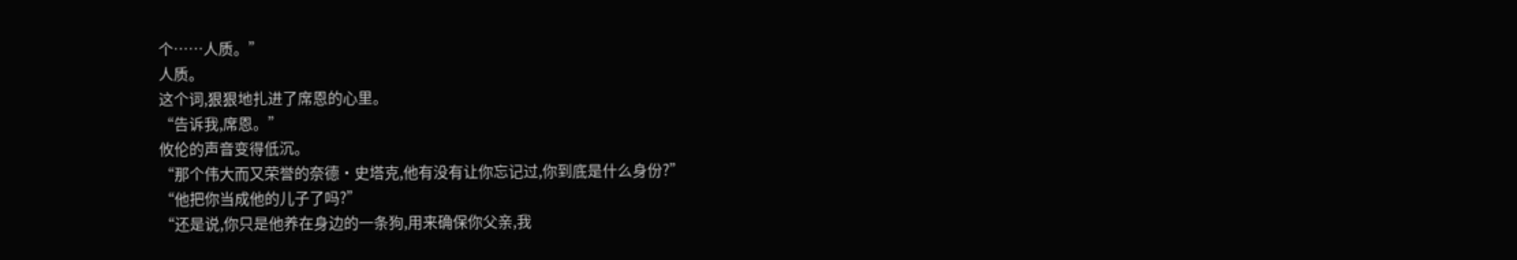个……人质。”
人质。
这个词,狠狠地扎进了席恩的心里。
“告诉我,席恩。”
攸伦的声音变得低沉。
“那个伟大而又荣誉的奈德·史塔克,他有没有让你忘记过,你到底是什么身份?”
“他把你当成他的儿子了吗?”
“还是说,你只是他养在身边的一条狗,用来确保你父亲,我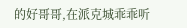的好哥哥,在派克城乖乖听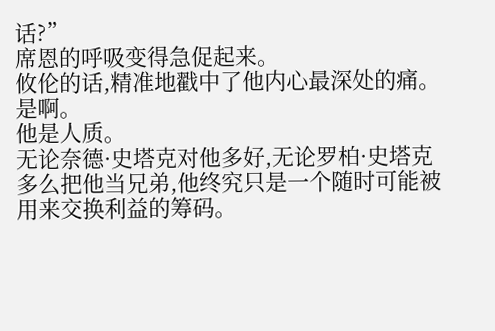话?”
席恩的呼吸变得急促起来。
攸伦的话,精准地戳中了他内心最深处的痛。
是啊。
他是人质。
无论奈德·史塔克对他多好,无论罗柏·史塔克多么把他当兄弟,他终究只是一个随时可能被用来交换利益的筹码。